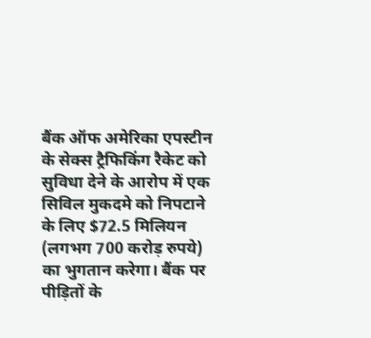बैंक ऑफ अमेरिका एपस्टीन के सेक्स ट्रैफिकिंग रैकेट को सुविधा देने के आरोप में एक सिविल मुकदमे को निपटाने के लिए $72.5 मिलियन (लगभग 700 करोड़ रुपये) का भुगतान करेगा। बैंक पर पीड़ितों के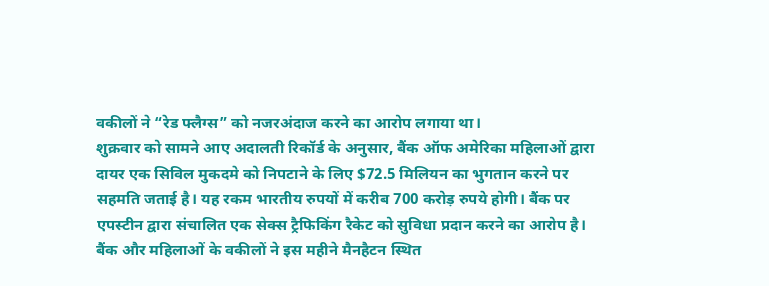वकीलों ने “रेड फ्लैग्स” को नजरअंदाज करने का आरोप लगाया था।
शुक्रवार को सामने आए अदालती रिकॉर्ड के अनुसार, बैंक ऑफ अमेरिका महिलाओं द्वारा दायर एक सिविल मुकदमे को निपटाने के लिए $72.5 मिलियन का भुगतान करने पर सहमति जताई है। यह रकम भारतीय रुपयों में करीब 700 करोड़ रुपये होगी। बैंक पर एपस्टीन द्वारा संचालित एक सेक्स ट्रैफिकिंग रैकेट को सुविधा प्रदान करने का आरोप है।
बैंक और महिलाओं के वकीलों ने इस महीने मैनहैटन स्थित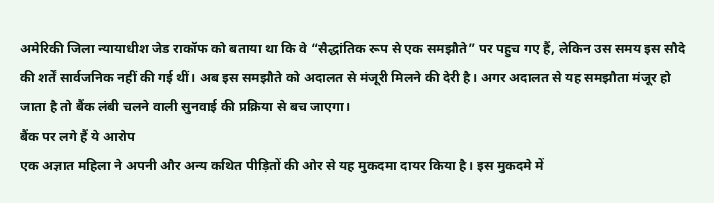अमेरिकी जिला न्यायाधीश जेड राकॉफ को बताया था कि वे “सैद्धांतिक रूप से एक समझौते” पर पहुच गए हैं, लेकिन उस समय इस सौदे की शर्तें सार्वजनिक नहीं की गई थीं। अब इस समझौते को अदालत से मंजूरी मिलने की देरी है। अगर अदालत से यह समझौता मंजूर हो जाता है तो बैंक लंबी चलने वाली सुनवाई की प्रक्रिया से बच जाएगा।
बैंक पर लगे हैं ये आरोप
एक अज्ञात महिला ने अपनी और अन्य कथित पीड़ितों की ओर से यह मुकदमा दायर किया है। इस मुकदमे में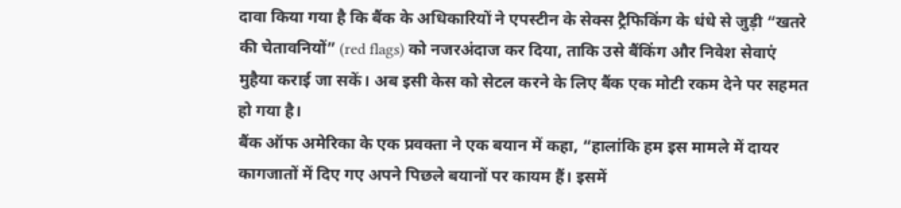दावा किया गया है कि बैंक के अधिकारियों ने एपस्टीन के सेक्स ट्रैफिकिंग के धंधे से जुड़ी “खतरे की चेतावनियों” (red flags) को नजरअंदाज कर दिया, ताकि उसे बैंकिंग और निवेश सेवाएं मुहैया कराई जा सकें। अब इसी केस को सेटल करने के लिए बैंक एक मोटी रकम देने पर सहमत हो गया है।
बैंक ऑफ अमेरिका के एक प्रवक्ता ने एक बयान में कहा, “हालांकि हम इस मामले में दायर कागजातों में दिए गए अपने पिछले बयानों पर कायम हैं। इसमें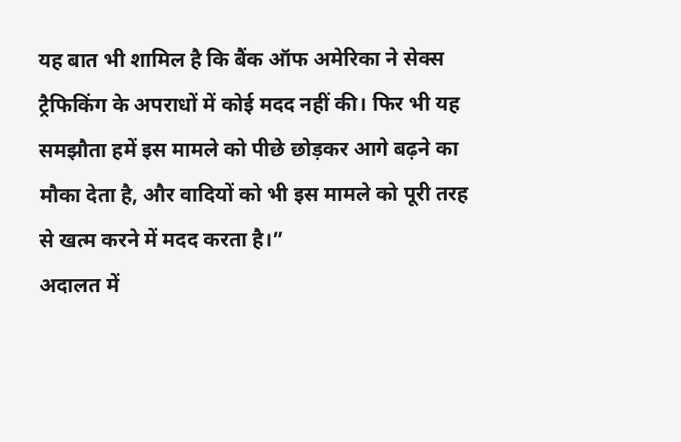यह बात भी शामिल है कि बैंक ऑफ अमेरिका ने सेक्स ट्रैफिकिंग के अपराधों में कोई मदद नहीं की। फिर भी यह समझौता हमें इस मामले को पीछे छोड़कर आगे बढ़ने का मौका देता है, और वादियों को भी इस मामले को पूरी तरह से खत्म करने में मदद करता है।”
अदालत में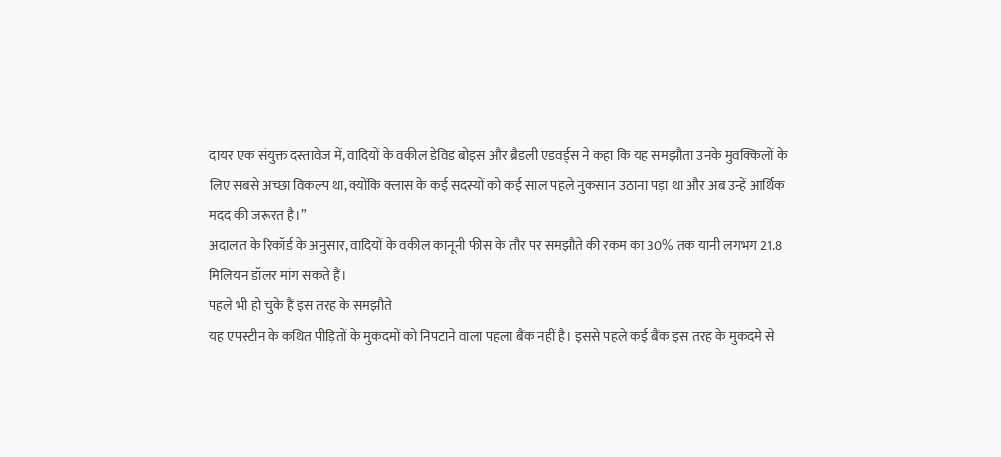दायर एक संयुक्त दस्तावेज में, वादियों के वकील डेविड बोइस और ब्रैडली एडवर्ड्स ने कहा कि यह समझौता उनके मुवक्किलों के लिए सबसे अच्छा विकल्प था, क्योंकि क्लास के कई सदस्यों को कई साल पहले नुकसान उठाना पड़ा था और अब उन्हें आर्थिक मदद की जरूरत है।”
अदालत के रिकॉर्ड के अनुसार, वादियों के वकील कानूनी फीस के तौर पर समझौते की रकम का 30% तक यानी लगभग 21.8 मिलियन डॉलर मांग सकते हैं।
पहले भी हो चुके हैं इस तरह के समझौते
यह एपस्टीन के कथित पीड़ितों के मुकदमों को निपटाने वाला पहला बैंक नहीं है। इससे पहले कई बैंक इस तरह के मुकदमे से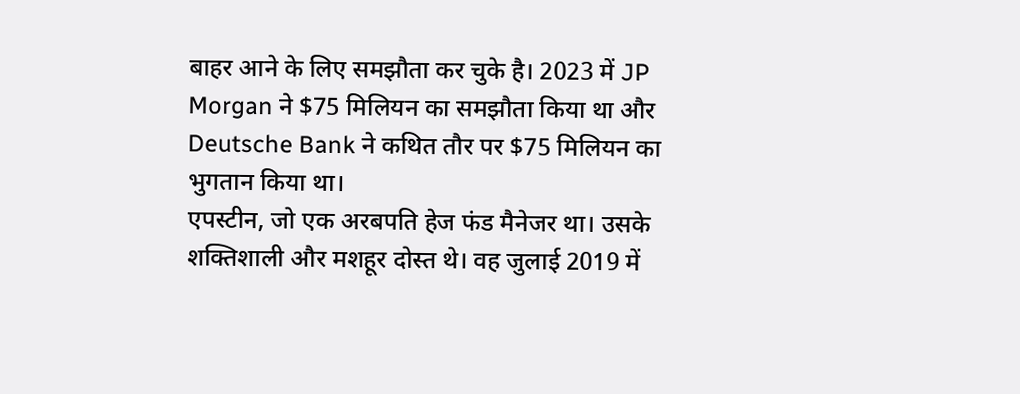बाहर आने के लिए समझौता कर चुके है। 2023 में JP Morgan ने $75 मिलियन का समझौता किया था और Deutsche Bank ने कथित तौर पर $75 मिलियन का भुगतान किया था।
एपस्टीन, जो एक अरबपति हेज फंड मैनेजर था। उसके शक्तिशाली और मशहूर दोस्त थे। वह जुलाई 2019 में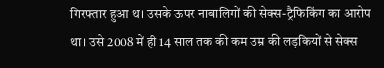गिरफ्तार हुआ थ। उसके ऊपर नाबालिगों की सेक्स-ट्रैफिकिंग का आरोप था। उसे 2008 में ही 14 साल तक की कम उम्र की लड़कियों से सेक्स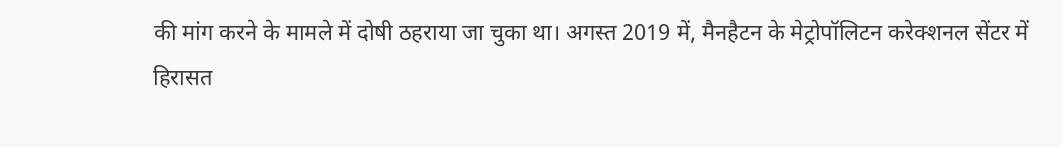की मांग करने के मामले में दोषी ठहराया जा चुका था। अगस्त 2019 में, मैनहैटन के मेट्रोपॉलिटन करेक्शनल सेंटर में हिरासत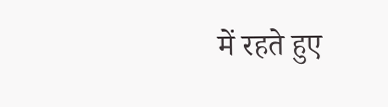में रहते हुए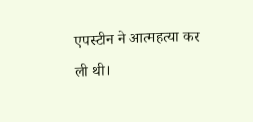एपस्टीन ने आत्महत्या कर ली थी।